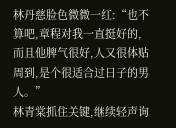林丹慈脸色微微一红:“也不算吧,章程对我一直挺好的,而且他脾气很好,人又很体贴周到,是个很适合过日子的男人。”
林青棠抓住关键,继续轻声询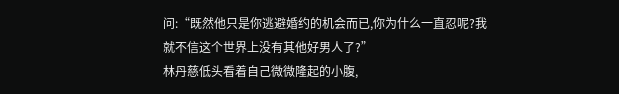问:“既然他只是你逃避婚约的机会而已,你为什么一直忍呢?我就不信这个世界上没有其他好男人了?”
林丹慈低头看着自己微微隆起的小腹,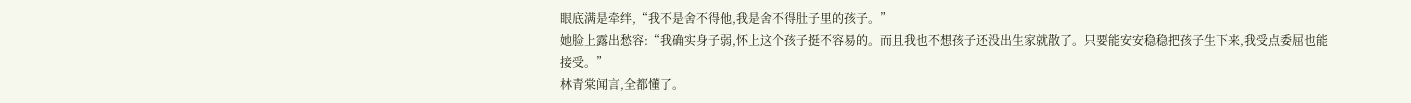眼底满是牵绊,“我不是舍不得他,我是舍不得肚子里的孩子。”
她脸上露出愁容:“我确实身子弱,怀上这个孩子挺不容易的。而且我也不想孩子还没出生家就散了。只要能安安稳稳把孩子生下来,我受点委屈也能接受。”
林青棠闻言,全都懂了。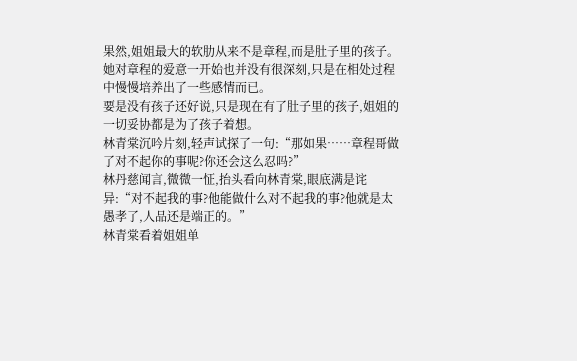果然,姐姐最大的软肋从来不是章程,而是肚子里的孩子。
她对章程的爱意一开始也并没有很深刻,只是在相处过程中慢慢培养出了一些感情而已。
要是没有孩子还好说,只是现在有了肚子里的孩子,姐姐的一切妥协都是为了孩子着想。
林青棠沉吟片刻,轻声试探了一句:“那如果……章程哥做了对不起你的事呢?你还会这么忍吗?”
林丹慈闻言,微微一怔,抬头看向林青棠,眼底满是诧异:“对不起我的事?他能做什么对不起我的事?他就是太愚孝了,人品还是端正的。”
林青棠看着姐姐单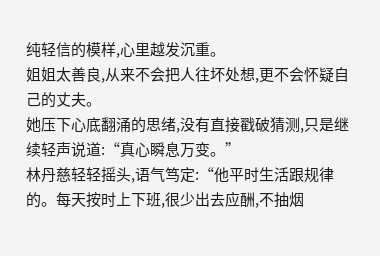纯轻信的模样,心里越发沉重。
姐姐太善良,从来不会把人往坏处想,更不会怀疑自己的丈夫。
她压下心底翻涌的思绪,没有直接戳破猜测,只是继续轻声说道:“真心瞬息万变。”
林丹慈轻轻摇头,语气笃定:“他平时生活跟规律的。每天按时上下班,很少出去应酬,不抽烟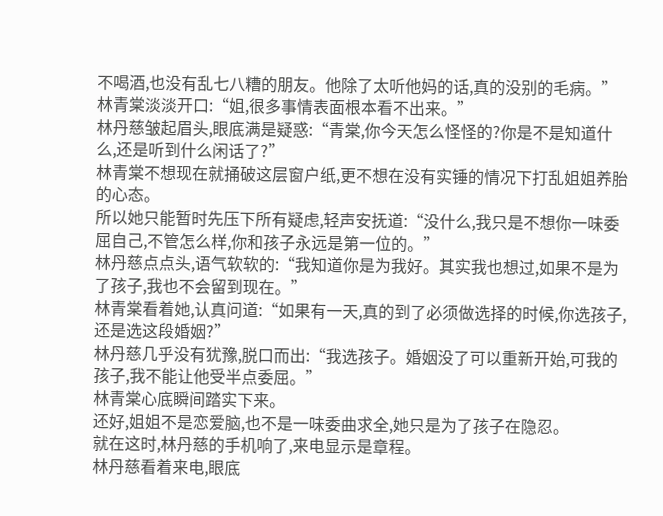不喝酒,也没有乱七八糟的朋友。他除了太听他妈的话,真的没别的毛病。”
林青棠淡淡开口:“姐,很多事情表面根本看不出来。”
林丹慈皱起眉头,眼底满是疑惑:“青棠,你今天怎么怪怪的?你是不是知道什么,还是听到什么闲话了?”
林青棠不想现在就捅破这层窗户纸,更不想在没有实锤的情况下打乱姐姐养胎的心态。
所以她只能暂时先压下所有疑虑,轻声安抚道:“没什么,我只是不想你一味委屈自己,不管怎么样,你和孩子永远是第一位的。”
林丹慈点点头,语气软软的:“我知道你是为我好。其实我也想过,如果不是为了孩子,我也不会留到现在。”
林青棠看着她,认真问道:“如果有一天,真的到了必须做选择的时候,你选孩子,还是选这段婚姻?”
林丹慈几乎没有犹豫,脱口而出:“我选孩子。婚姻没了可以重新开始,可我的孩子,我不能让他受半点委屈。”
林青棠心底瞬间踏实下来。
还好,姐姐不是恋爱脑,也不是一味委曲求全,她只是为了孩子在隐忍。
就在这时,林丹慈的手机响了,来电显示是章程。
林丹慈看着来电,眼底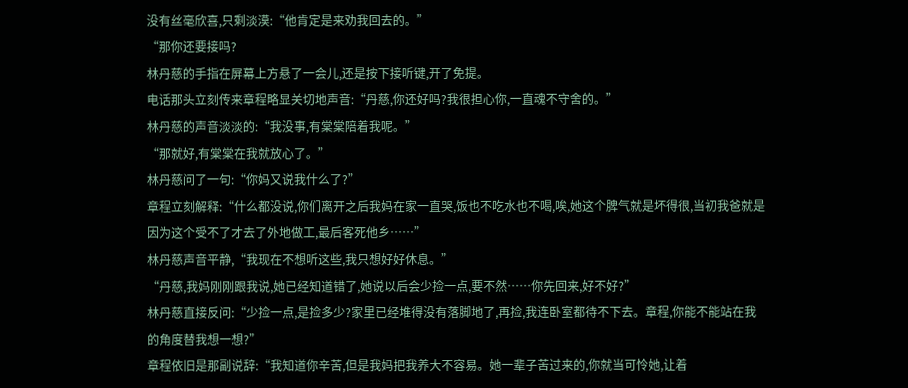没有丝毫欣喜,只剩淡漠:“他肯定是来劝我回去的。”
“那你还要接吗?
林丹慈的手指在屏幕上方悬了一会儿,还是按下接听键,开了免提。
电话那头立刻传来章程略显关切地声音:“丹慈,你还好吗?我很担心你,一直魂不守舍的。”
林丹慈的声音淡淡的:“我没事,有棠棠陪着我呢。”
“那就好,有棠棠在我就放心了。”
林丹慈问了一句:“你妈又说我什么了?”
章程立刻解释:“什么都没说,你们离开之后我妈在家一直哭,饭也不吃水也不喝,唉,她这个脾气就是坏得很,当初我爸就是因为这个受不了才去了外地做工,最后客死他乡……”
林丹慈声音平静,“我现在不想听这些,我只想好好休息。”
“丹慈,我妈刚刚跟我说,她已经知道错了,她说以后会少捡一点,要不然……你先回来,好不好?”
林丹慈直接反问:“少捡一点,是捡多少?家里已经堆得没有落脚地了,再捡,我连卧室都待不下去。章程,你能不能站在我的角度替我想一想?”
章程依旧是那副说辞:“我知道你辛苦,但是我妈把我养大不容易。她一辈子苦过来的,你就当可怜她,让着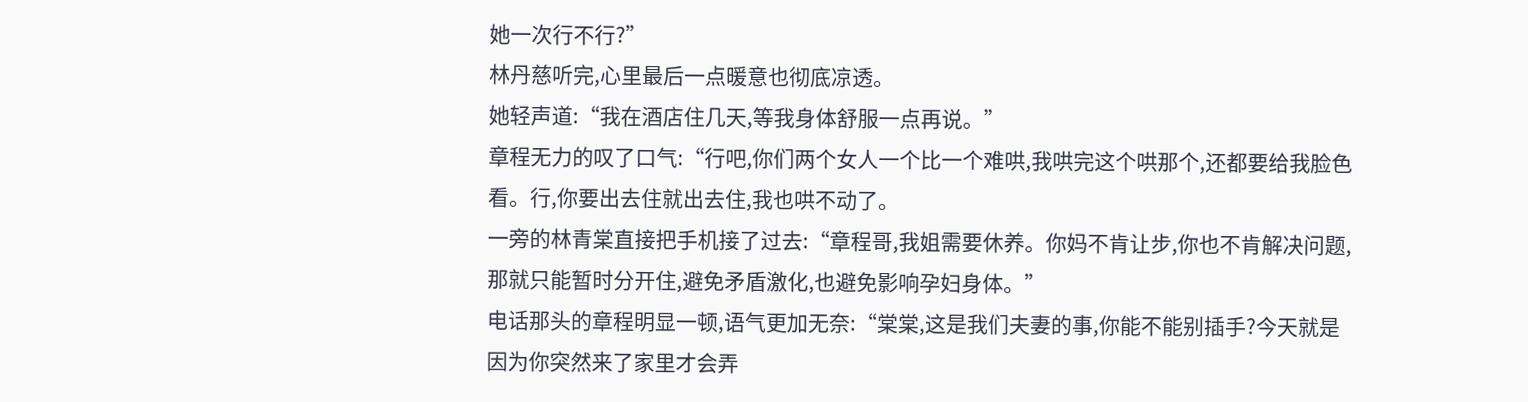她一次行不行?”
林丹慈听完,心里最后一点暖意也彻底凉透。
她轻声道:“我在酒店住几天,等我身体舒服一点再说。”
章程无力的叹了口气:“行吧,你们两个女人一个比一个难哄,我哄完这个哄那个,还都要给我脸色看。行,你要出去住就出去住,我也哄不动了。
一旁的林青棠直接把手机接了过去:“章程哥,我姐需要休养。你妈不肯让步,你也不肯解决问题,那就只能暂时分开住,避免矛盾激化,也避免影响孕妇身体。”
电话那头的章程明显一顿,语气更加无奈:“棠棠,这是我们夫妻的事,你能不能别插手?今天就是因为你突然来了家里才会弄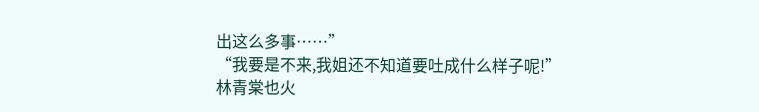出这么多事……”
“我要是不来,我姐还不知道要吐成什么样子呢!”林青棠也火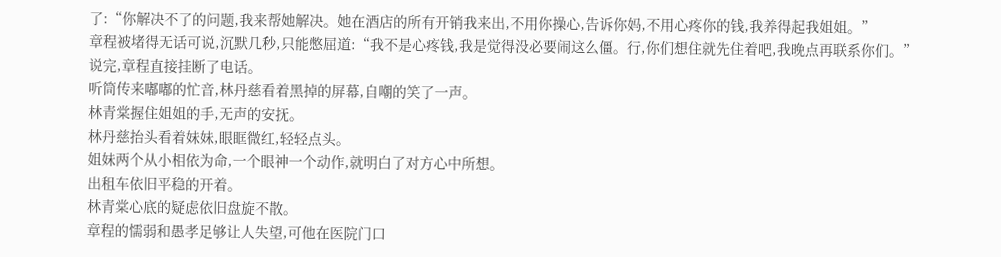了:“你解决不了的问题,我来帮她解决。她在酒店的所有开销我来出,不用你操心,告诉你妈,不用心疼你的钱,我养得起我姐姐。”
章程被堵得无话可说,沉默几秒,只能憋屈道:“我不是心疼钱,我是觉得没必要闹这么僵。行,你们想住就先住着吧,我晚点再联系你们。”
说完,章程直接挂断了电话。
听筒传来嘟嘟的忙音,林丹慈看着黑掉的屏幕,自嘲的笑了一声。
林青棠握住姐姐的手,无声的安抚。
林丹慈抬头看着妹妹,眼眶微红,轻轻点头。
姐妹两个从小相依为命,一个眼神一个动作,就明白了对方心中所想。
出租车依旧平稳的开着。
林青棠心底的疑虑依旧盘旋不散。
章程的懦弱和愚孝足够让人失望,可他在医院门口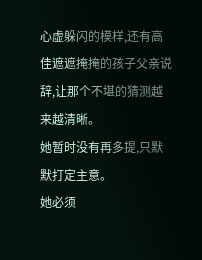心虚躲闪的模样,还有高佳遮遮掩掩的孩子父亲说辞,让那个不堪的猜测越来越清晰。
她暂时没有再多提,只默默打定主意。
她必须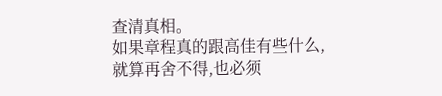查清真相。
如果章程真的跟高佳有些什么,就算再舍不得,也必须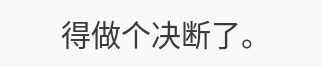得做个决断了。